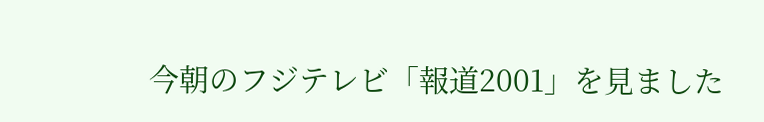今朝のフジテレビ「報道2001」を見ました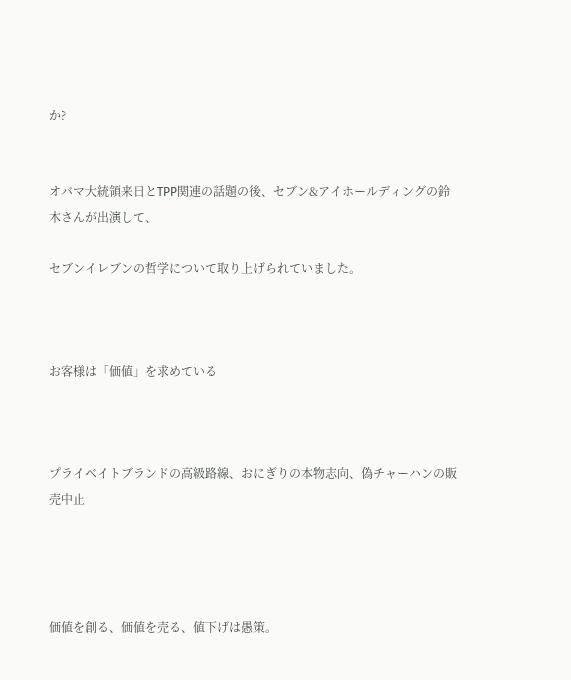か?


オバマ大統領来日とTPP関連の話題の後、セブン&アイホールディングの鈴木さんが出演して、

セブンイレブンの哲学について取り上げられていました。



お客様は「価値」を求めている



プライベイトブランドの高級路線、おにぎりの本物志向、偽チャーハンの販売中止




価値を創る、価値を売る、値下げは愚策。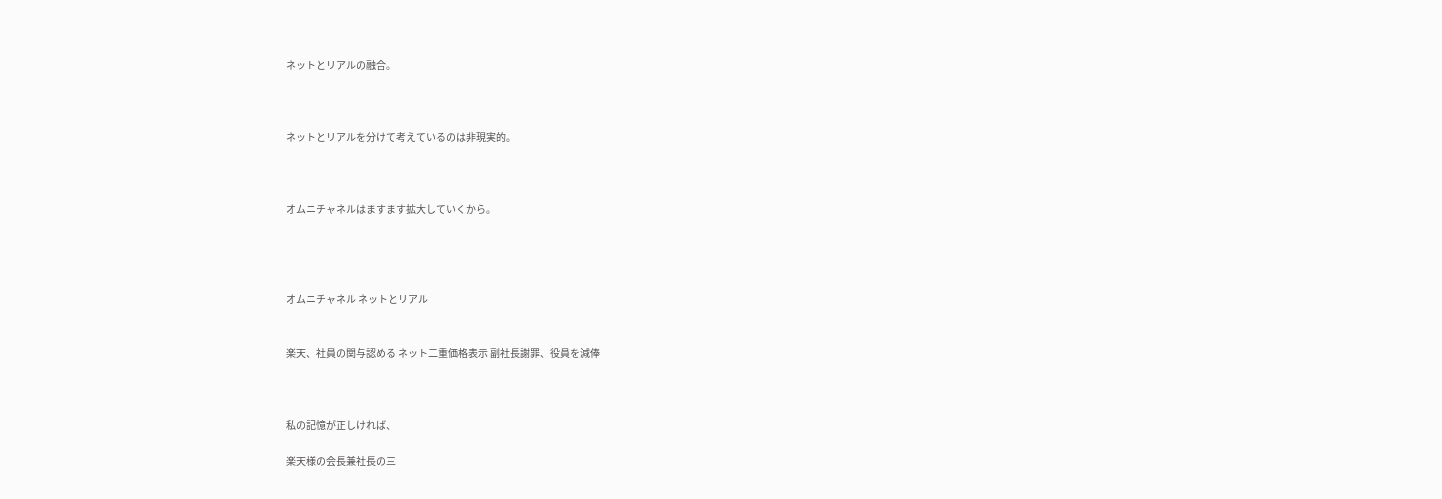ネットとリアルの融合。



ネットとリアルを分けて考えているのは非現実的。



オムニチャネルはますます拡大していくから。




オムニチャネル ネットとリアル


楽天、社員の関与認める ネット二重価格表示 副社長謝罪、役員を減俸



私の記憶が正しければ、

楽天様の会長兼社長の三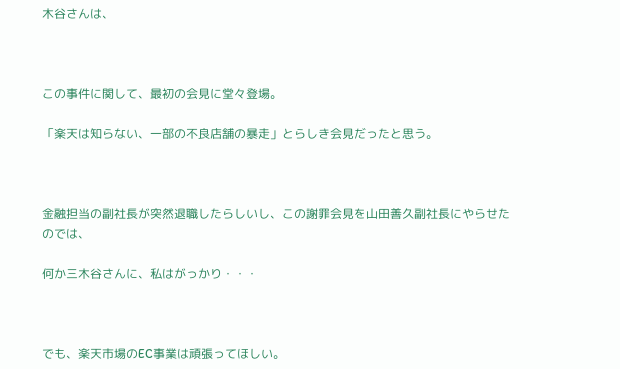木谷さんは、



この事件に関して、最初の会見に堂々登場。

「楽天は知らない、一部の不良店舗の暴走」とらしき会見だったと思う。



金融担当の副社長が突然退職したらしいし、この謝罪会見を山田善久副社長にやらせたのでは、

何か三木谷さんに、私はがっかり・・・



でも、楽天市場のEC事業は頑張ってほしい。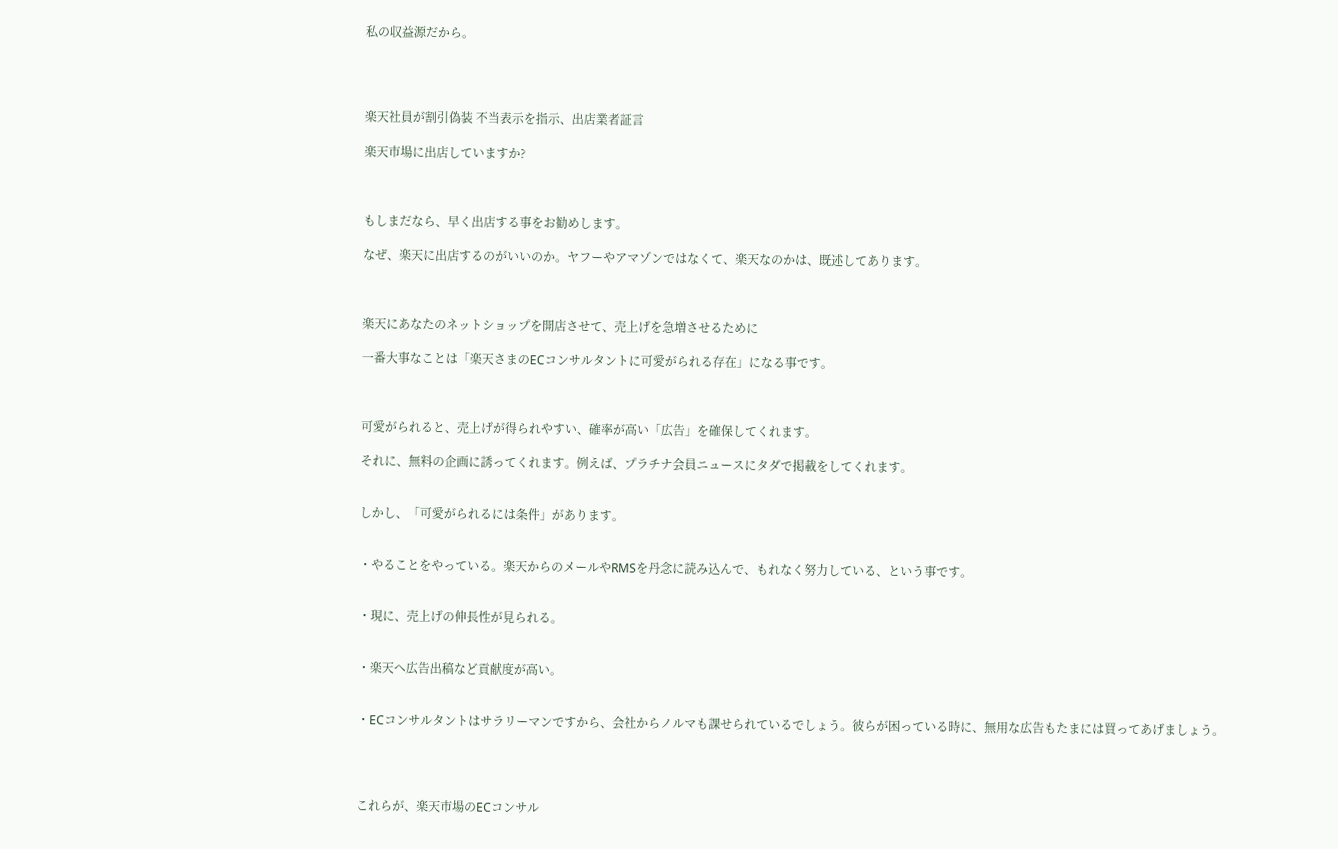私の収益源だから。




楽天社員が割引偽装 不当表示を指示、出店業者証言

楽天市場に出店していますか?



もしまだなら、早く出店する事をお勧めします。

なぜ、楽天に出店するのがいいのか。ヤフーやアマゾンではなくて、楽天なのかは、既述してあります。



楽天にあなたのネットショップを開店させて、売上げを急増させるために

一番大事なことは「楽天さまのECコンサルタントに可愛がられる存在」になる事です。



可愛がられると、売上げが得られやすい、確率が高い「広告」を確保してくれます。

それに、無料の企画に誘ってくれます。例えば、プラチナ会員ニュースにタダで掲載をしてくれます。


しかし、「可愛がられるには条件」があります。


・やることをやっている。楽天からのメールやRMSを丹念に読み込んで、もれなく努力している、という事です。


・現に、売上げの伸長性が見られる。


・楽天へ広告出稿など貢献度が高い。


・ECコンサルタントはサラリーマンですから、会社からノルマも課せられているでしょう。彼らが困っている時に、無用な広告もたまには買ってあげましょう。




これらが、楽天市場のECコンサル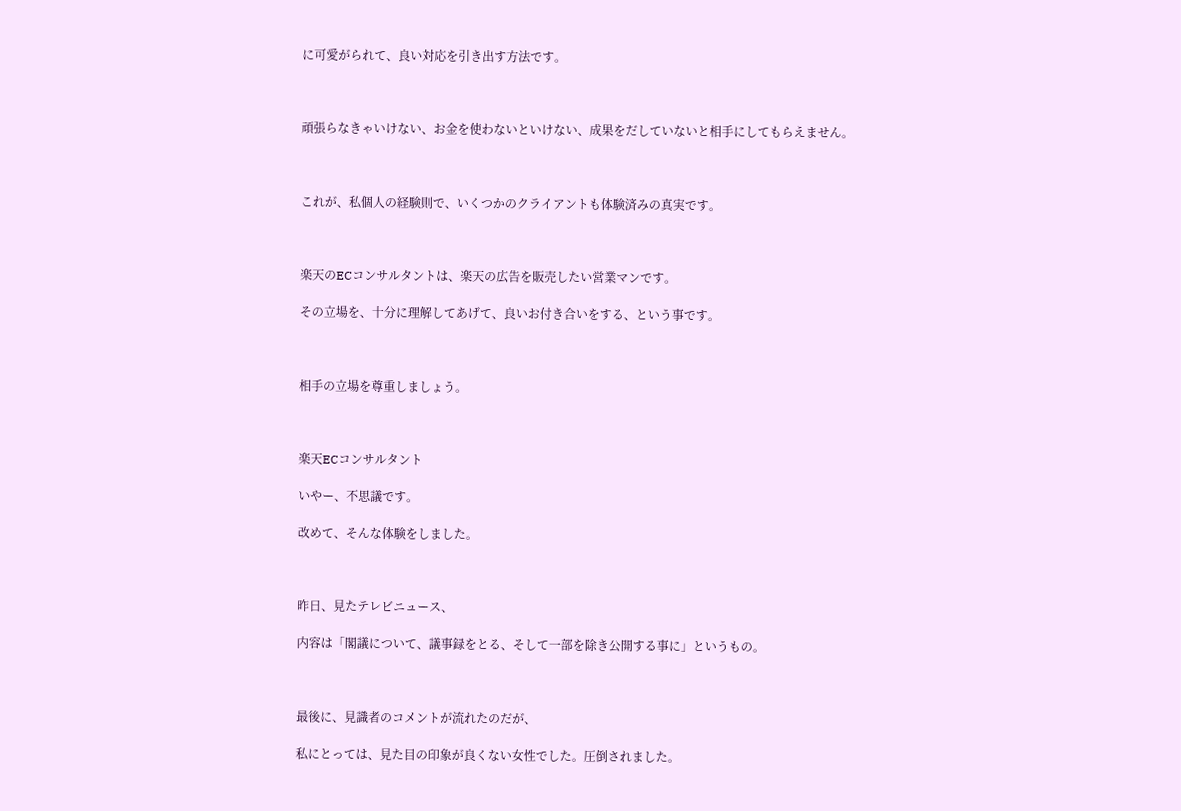に可愛がられて、良い対応を引き出す方法です。



頑張らなきゃいけない、お金を使わないといけない、成果をだしていないと相手にしてもらえません。



これが、私個人の経験則で、いくつかのクライアントも体験済みの真実です。



楽天のECコンサルタントは、楽天の広告を販売したい営業マンです。

その立場を、十分に理解してあげて、良いお付き合いをする、という事です。



相手の立場を尊重しましょう。



楽天ECコンサルタント

いやー、不思議です。

改めて、そんな体験をしました。



昨日、見たテレビニュース、

内容は「閣議について、議事録をとる、そして一部を除き公開する事に」というもの。



最後に、見識者のコメントが流れたのだが、

私にとっては、見た目の印象が良くない女性でした。圧倒されました。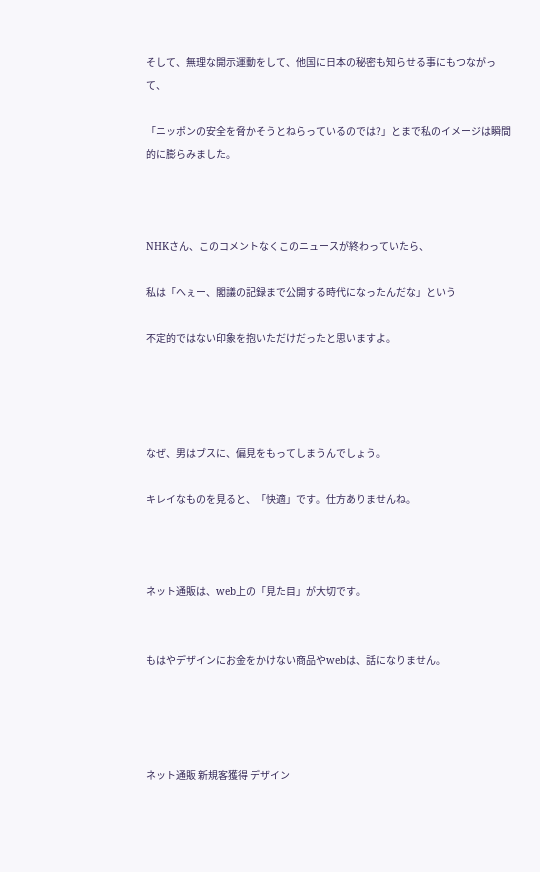そして、無理な開示運動をして、他国に日本の秘密も知らせる事にもつながって、

「ニッポンの安全を脅かそうとねらっているのでは?」とまで私のイメージは瞬間的に膨らみました。



NHKさん、このコメントなくこのニュースが終わっていたら、

私は「へぇー、閣議の記録まで公開する時代になったんだな」という

不定的ではない印象を抱いただけだったと思いますよ。




なぜ、男はブスに、偏見をもってしまうんでしょう。

キレイなものを見ると、「快適」です。仕方ありませんね。



ネット通販は、web上の「見た目」が大切です。


もはやデザインにお金をかけない商品やwebは、話になりません。




ネット通販 新規客獲得 デザイン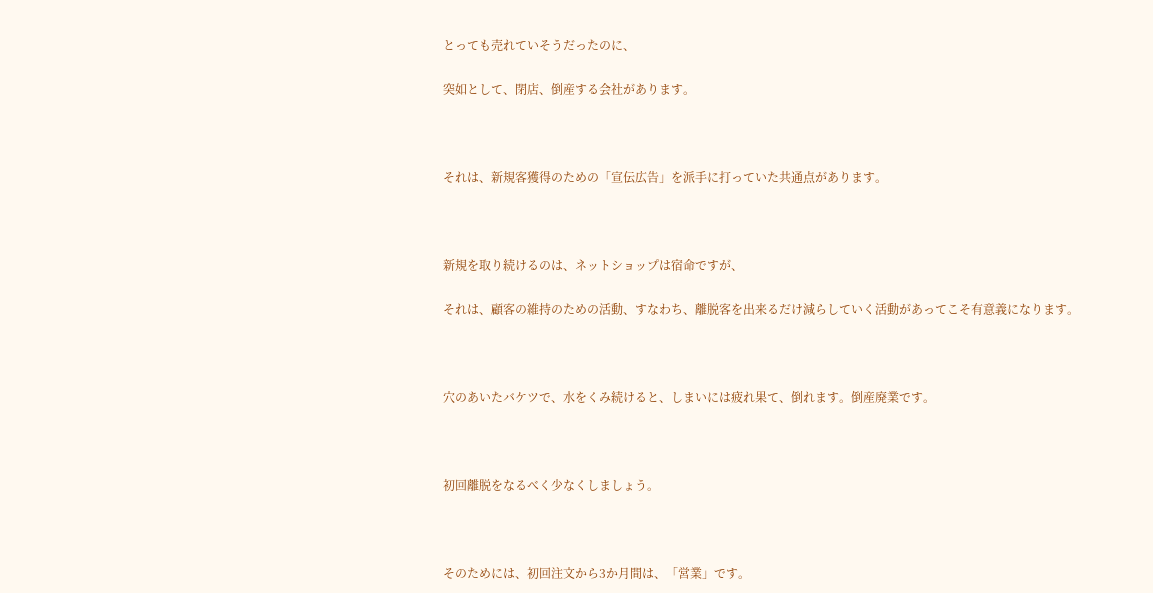とっても売れていそうだったのに、

突如として、閉店、倒産する会社があります。



それは、新規客獲得のための「宣伝広告」を派手に打っていた共通点があります。



新規を取り続けるのは、ネットショップは宿命ですが、

それは、顧客の維持のための活動、すなわち、離脱客を出来るだけ減らしていく活動があってこそ有意義になります。



穴のあいたバケツで、水をくみ続けると、しまいには疲れ果て、倒れます。倒産廃業です。



初回離脱をなるべく少なくしましょう。



そのためには、初回注文から3か月間は、「営業」です。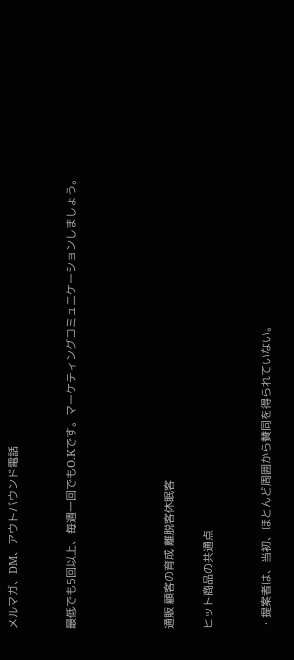メルマガ、DM、アウトバウンド電話


最低でも5回以上、毎週一回でもO.Kです。マーケティングコミュニケーションしましょう。




通販 顧客の育成 離脱客休眠客

ヒット商品の共通点


・提案者は、当初、ほとんど周囲から賛同を得られていない。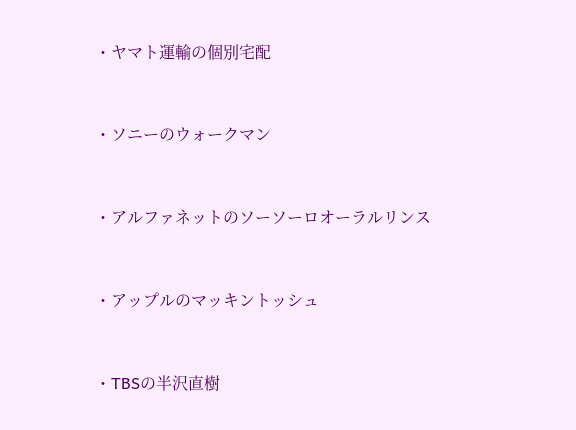・ヤマト運輸の個別宅配


・ソニーのウォークマン


・アルファネットのソーソーロオーラルリンス


・アップルのマッキントッシュ


・TBSの半沢直樹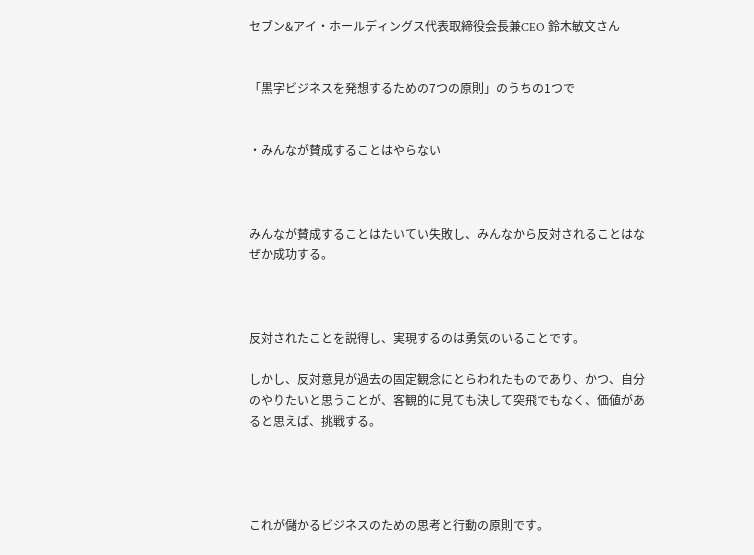セブン&アイ・ホールディングス代表取締役会長兼CEO 鈴木敏文さん


「黒字ビジネスを発想するための7つの原則」のうちの1つで


・みんなが賛成することはやらない



みんなが賛成することはたいてい失敗し、みんなから反対されることはなぜか成功する。



反対されたことを説得し、実現するのは勇気のいることです。

しかし、反対意見が過去の固定観念にとらわれたものであり、かつ、自分のやりたいと思うことが、客観的に見ても決して突飛でもなく、価値があると思えば、挑戦する。




これが儲かるビジネスのための思考と行動の原則です。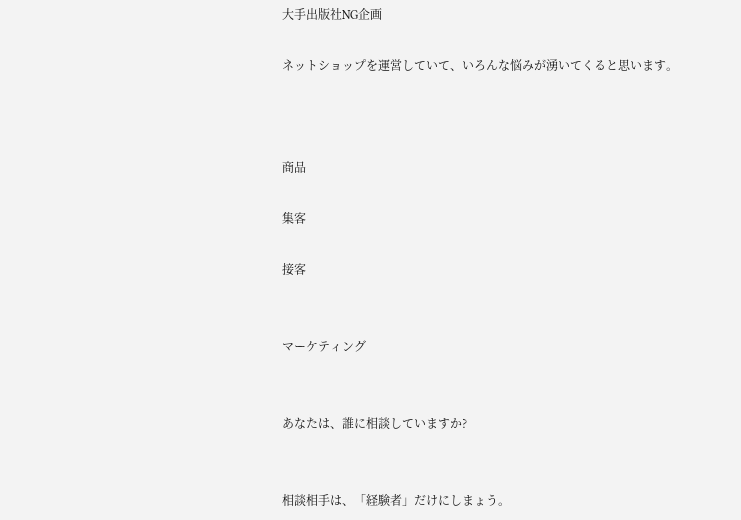大手出版社NG企画

ネットショップを運営していて、いろんな悩みが湧いてくると思います。



商品

集客

接客


マーケティング


あなたは、誰に相談していますか?


相談相手は、「経験者」だけにしまょう。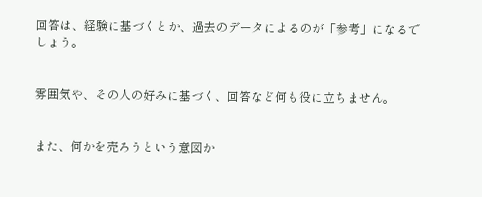回答は、経験に基づくとか、過去のデータによるのが「参考」になるでしょう。


雰囲気や、その人の好みに基づく、回答など何も役に立ちません。


また、何かを売ろうという意図か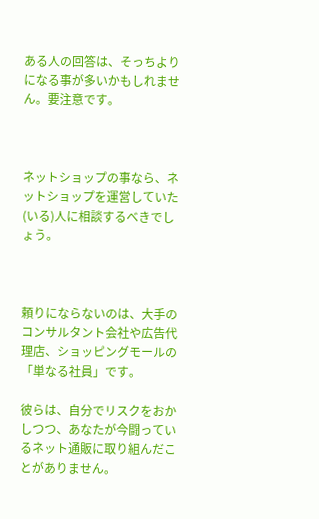ある人の回答は、そっちよりになる事が多いかもしれません。要注意です。



ネットショップの事なら、ネットショップを運営していた(いる)人に相談するべきでしょう。



頼りにならないのは、大手のコンサルタント会社や広告代理店、ショッピングモールの「単なる社員」です。

彼らは、自分でリスクをおかしつつ、あなたが今闘っているネット通販に取り組んだことがありません。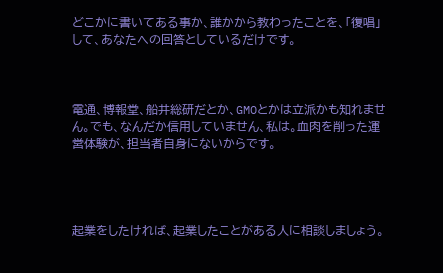どこかに書いてある事か、誰かから教わったことを、「復唱」して、あなたへの回答としているだけです。



電通、博報堂、船井総研だとか、GMOとかは立派かも知れません。でも、なんだか信用していません、私は。血肉を削った運営体験が、担当者自身にないからです。




起業をしたければ、起業したことがある人に相談しましょう。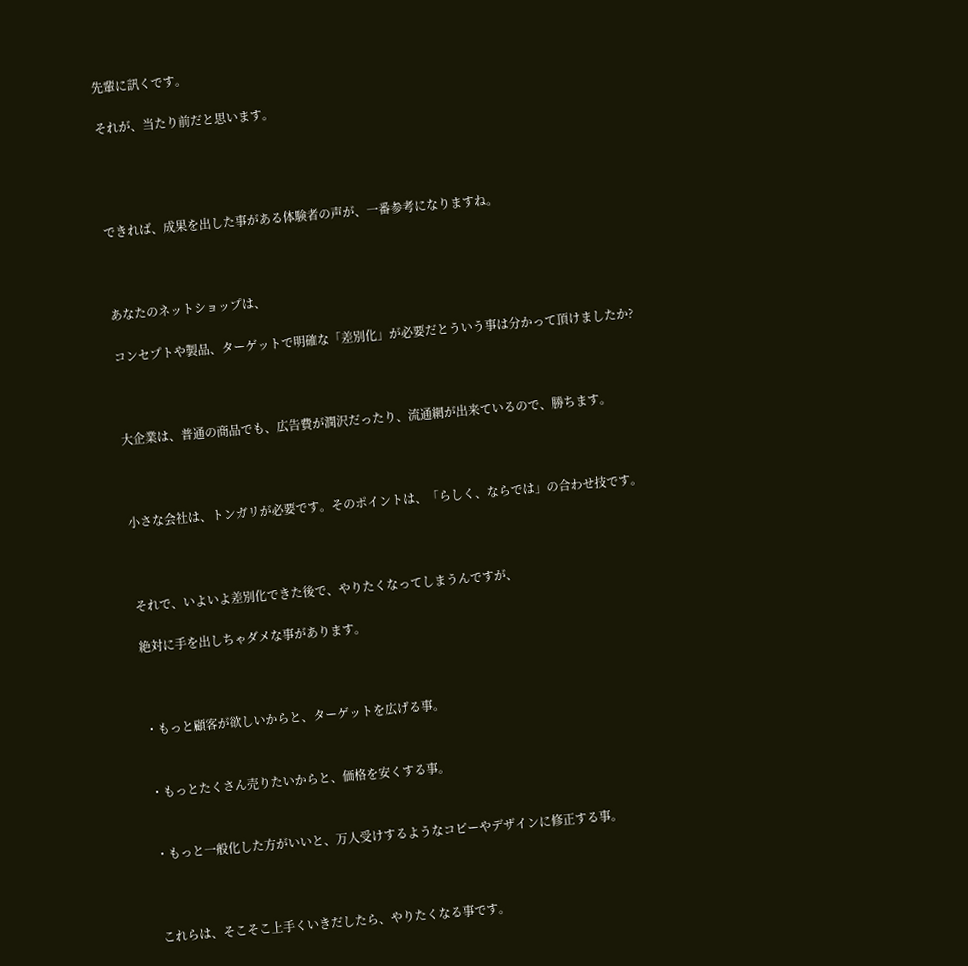先輩に訊くです。

それが、当たり前だと思います。




できれば、成果を出した事がある体験者の声が、一番参考になりますね。



あなたのネットショップは、

コンセプトや製品、ターゲットで明確な「差別化」が必要だとういう事は分かって頂けましたか?



大企業は、普通の商品でも、広告費が潤沢だったり、流通網が出来ているので、勝ちます。



小さな会社は、トンガリが必要です。そのポイントは、「らしく、ならでは」の合わせ技です。



それで、いよいよ差別化できた後で、やりたくなってしまうんですが、

絶対に手を出しちゃダメな事があります。



・もっと顧客が欲しいからと、ターゲットを広げる事。


・もっとたくさん売りたいからと、価格を安くする事。


・もっと一般化した方がいいと、万人受けするようなコピーやデザインに修正する事。



これらは、そこそこ上手くいきだしたら、やりたくなる事です。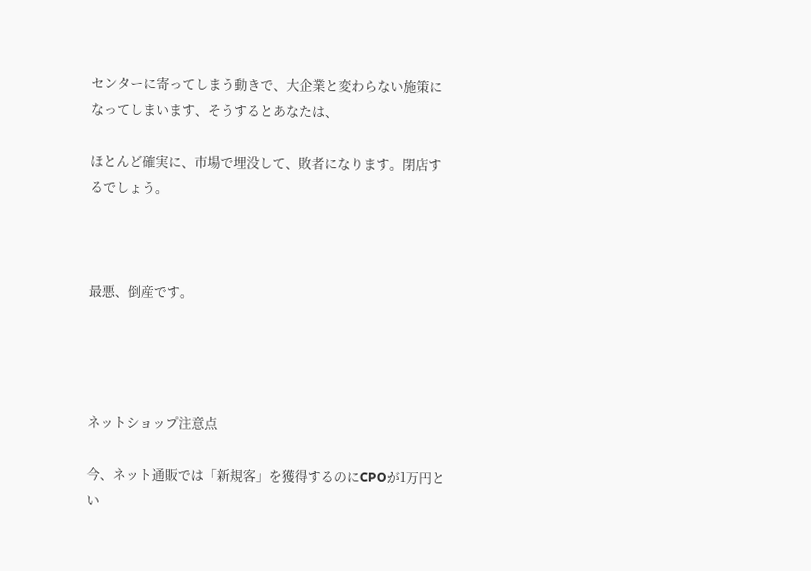センターに寄ってしまう動きで、大企業と変わらない施策になってしまいます、そうするとあなたは、

ほとんど確実に、市場で埋没して、敗者になります。閉店するでしょう。



最悪、倒産です。




ネットショップ注意点

今、ネット通販では「新規客」を獲得するのにCPOが1万円とい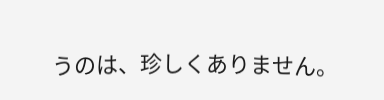うのは、珍しくありません。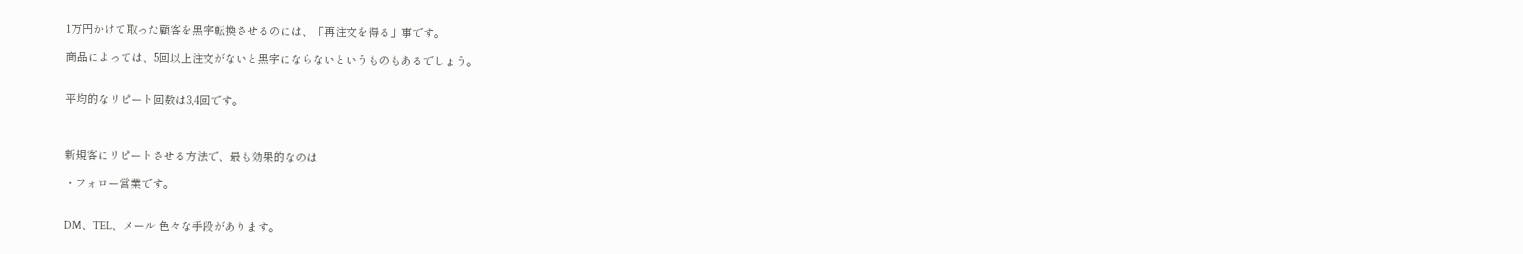1万円かけて取った顧客を黒字転換させるのには、「再注文を得る」事です。

商品によっては、5回以上注文がないと黒字にならないというものもあるでしょう。


平均的なリピート回数は3,4回です。



新規客にリピートさせる方法で、最も効果的なのは

・フォロー営業です。


DM、TEL、メール 色々な手段があります。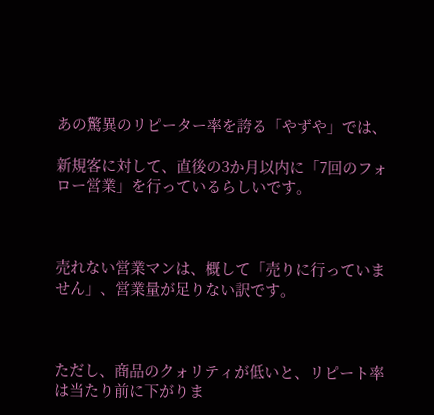あの驚異のリピーター率を誇る「やずや」では、

新規客に対して、直後の3か月以内に「7回のフォロー営業」を行っているらしいです。



売れない営業マンは、概して「売りに行っていません」、営業量が足りない訳です。



ただし、商品のクォリティが低いと、リピート率は当たり前に下がりま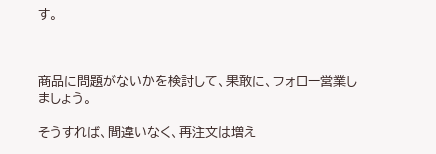す。



商品に問題がないかを検討して、果敢に、フォロー営業しましょう。

そうすれば、間違いなく、再注文は増え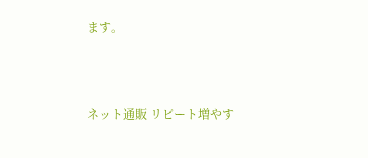ます。




ネット通販 リピート増やす